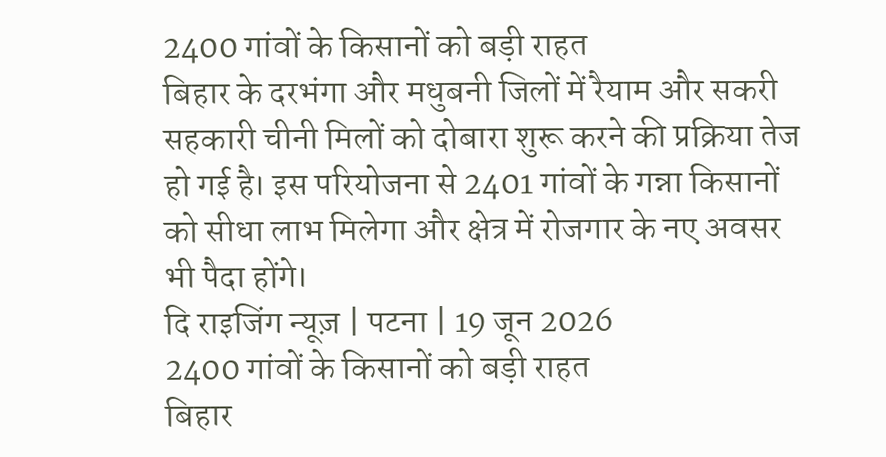2400 गांवों के किसानों को बड़ी राहत
बिहार के दरभंगा और मधुबनी जिलों में रैयाम और सकरी सहकारी चीनी मिलों को दोबारा शुरू करने की प्रक्रिया तेज हो गई है। इस परियोजना से 2401 गांवों के गन्ना किसानों को सीधा लाभ मिलेगा और क्षेत्र में रोजगार के नए अवसर भी पैदा होंगे।
दि राइजिंग न्यूज़ | पटना | 19 जून 2026
2400 गांवों के किसानों को बड़ी राहत
बिहार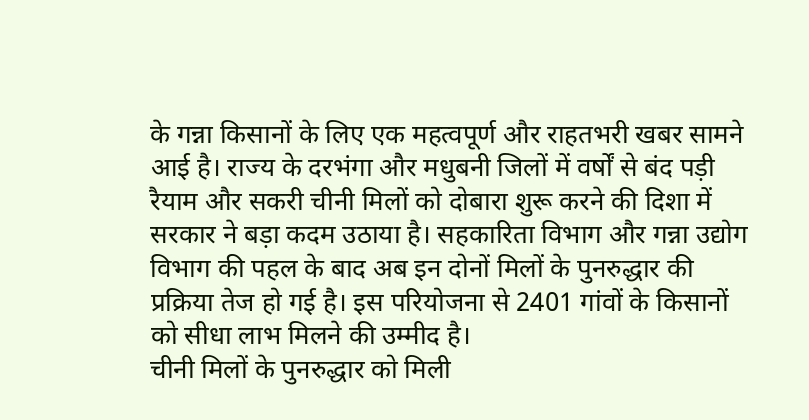के गन्ना किसानों के लिए एक महत्वपूर्ण और राहतभरी खबर सामने आई है। राज्य के दरभंगा और मधुबनी जिलों में वर्षों से बंद पड़ी रैयाम और सकरी चीनी मिलों को दोबारा शुरू करने की दिशा में सरकार ने बड़ा कदम उठाया है। सहकारिता विभाग और गन्ना उद्योग विभाग की पहल के बाद अब इन दोनों मिलों के पुनरुद्धार की प्रक्रिया तेज हो गई है। इस परियोजना से 2401 गांवों के किसानों को सीधा लाभ मिलने की उम्मीद है।
चीनी मिलों के पुनरुद्धार को मिली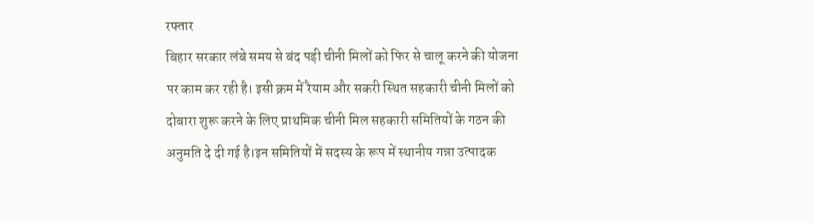रफ्तार
बिहार सरकार लंबे समय से बंद पड़ी चीनी मिलों को फिर से चालू करने की योजना पर काम कर रही है। इसी क्रम में रैयाम और सकरी स्थित सहकारी चीनी मिलों को दोबारा शुरू करने के लिए प्राथमिक चीनी मिल सहकारी समितियों के गठन की अनुमति दे दी गई है।इन समितियों में सदस्य के रूप में स्थानीय गन्ना उत्पादक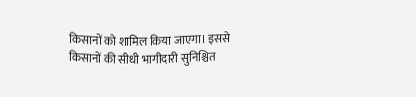किसानों को शामिल किया जाएगा। इससे किसानों की सीधी भागीदारी सुनिश्चित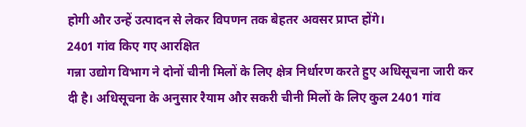होगी और उन्हें उत्पादन से लेकर विपणन तक बेहतर अवसर प्राप्त होंगे।
2401 गांव किए गए आरक्षित
गन्ना उद्योग विभाग ने दोनों चीनी मिलों के लिए क्षेत्र निर्धारण करते हुए अधिसूचना जारी कर दी है। अधिसूचना के अनुसार रैयाम और सकरी चीनी मिलों के लिए कुल 2401 गांव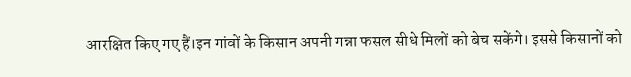आरक्षित किए गए हैं।इन गांवों के किसान अपनी गन्ना फसल सीधे मिलों को बेच सकेंगे। इससे किसानों को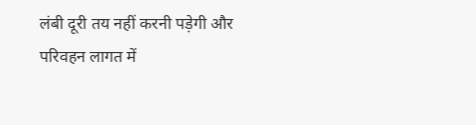लंबी दूरी तय नहीं करनी पड़ेगी और परिवहन लागत में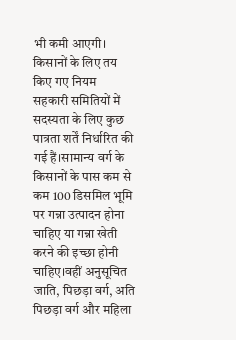भी कमी आएगी।
किसानों के लिए तय किए गए नियम
सहकारी समितियों में सदस्यता के लिए कुछ पात्रता शर्तें निर्धारित की गई हैं।सामान्य वर्ग के किसानों के पास कम से कम 100 डिसमिल भूमि पर गन्ना उत्पादन होना चाहिए या गन्ना खेती करने की इच्छा होनी चाहिए।वहीं अनुसूचित जाति, पिछड़ा वर्ग, अति पिछड़ा वर्ग और महिला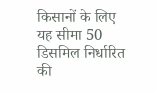किसानों के लिए यह सीमा 50 डिसमिल निर्धारित की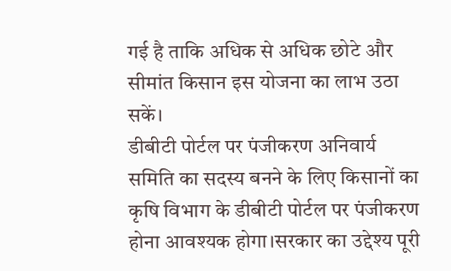गई है ताकि अधिक से अधिक छोटे और सीमांत किसान इस योजना का लाभ उठा सकें।
डीबीटी पोर्टल पर पंजीकरण अनिवार्य
समिति का सदस्य बनने के लिए किसानों का कृषि विभाग के डीबीटी पोर्टल पर पंजीकरण होना आवश्यक होगा।सरकार का उद्देश्य पूरी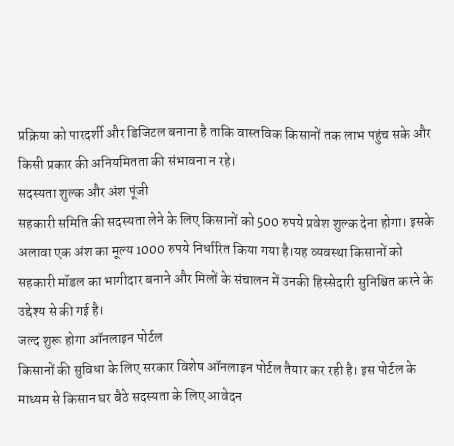प्रक्रिया को पारदर्शी और डिजिटल बनाना है ताकि वास्तविक किसानों तक लाभ पहुंच सके और किसी प्रकार की अनियमितता की संभावना न रहे।
सदस्यता शुल्क और अंश पूंजी
सहकारी समिति की सदस्यता लेने के लिए किसानों को 500 रुपये प्रवेश शुल्क देना होगा। इसके अलावा एक अंश का मूल्य 1000 रुपये निर्धारित किया गया है।यह व्यवस्था किसानों को सहकारी मॉडल का भागीदार बनाने और मिलों के संचालन में उनकी हिस्सेदारी सुनिश्चित करने के उद्देश्य से की गई है।
जल्द शुरू होगा ऑनलाइन पोर्टल
किसानों की सुविधा के लिए सरकार विशेष ऑनलाइन पोर्टल तैयार कर रही है। इस पोर्टल के माध्यम से किसान घर बैठे सदस्यता के लिए आवेदन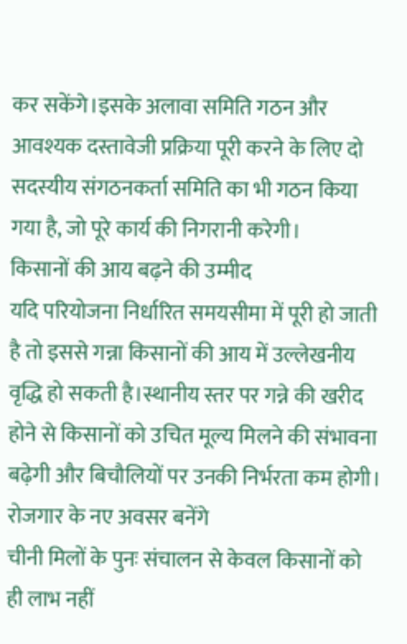कर सकेंगे।इसके अलावा समिति गठन और आवश्यक दस्तावेजी प्रक्रिया पूरी करने के लिए दो सदस्यीय संगठनकर्ता समिति का भी गठन किया गया है, जो पूरे कार्य की निगरानी करेगी।
किसानों की आय बढ़ने की उम्मीद
यदि परियोजना निर्धारित समयसीमा में पूरी हो जाती है तो इससे गन्ना किसानों की आय में उल्लेखनीय वृद्धि हो सकती है।स्थानीय स्तर पर गन्ने की खरीद होने से किसानों को उचित मूल्य मिलने की संभावना बढ़ेगी और बिचौलियों पर उनकी निर्भरता कम होगी।
रोजगार के नए अवसर बनेंगे
चीनी मिलों के पुनः संचालन से केवल किसानों को ही लाभ नहीं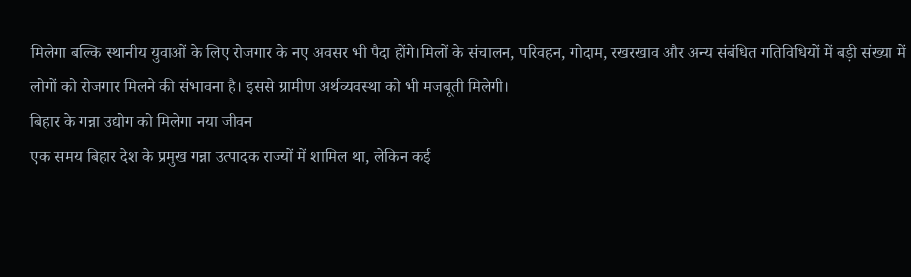मिलेगा बल्कि स्थानीय युवाओं के लिए रोजगार के नए अवसर भी पैदा होंगे।मिलों के संचालन, परिवहन, गोदाम, रखरखाव और अन्य संबंधित गतिविधियों में बड़ी संख्या में लोगों को रोजगार मिलने की संभावना है। इससे ग्रामीण अर्थव्यवस्था को भी मजबूती मिलेगी।
बिहार के गन्ना उद्योग को मिलेगा नया जीवन
एक समय बिहार देश के प्रमुख गन्ना उत्पादक राज्यों में शामिल था, लेकिन कई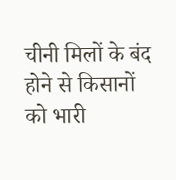चीनी मिलों के बंद होने से किसानों को भारी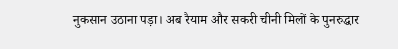नुकसान उठाना पड़ा। अब रैयाम और सकरी चीनी मिलों के पुनरुद्धार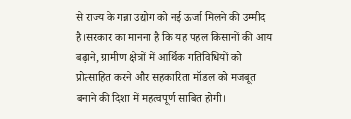से राज्य के गन्ना उद्योग को नई ऊर्जा मिलने की उम्मीद है।सरकार का मानना है कि यह पहल किसानों की आय बढ़ाने, ग्रामीण क्षेत्रों में आर्थिक गतिविधियों को प्रोत्साहित करने और सहकारिता मॉडल को मजबूत बनाने की दिशा में महत्वपूर्ण साबित होगी।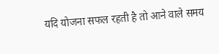यदि योजना सफल रहती है तो आने वाले समय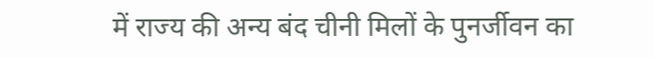में राज्य की अन्य बंद चीनी मिलों के पुनर्जीवन का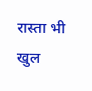रास्ता भी खुल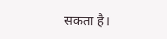सकता है।